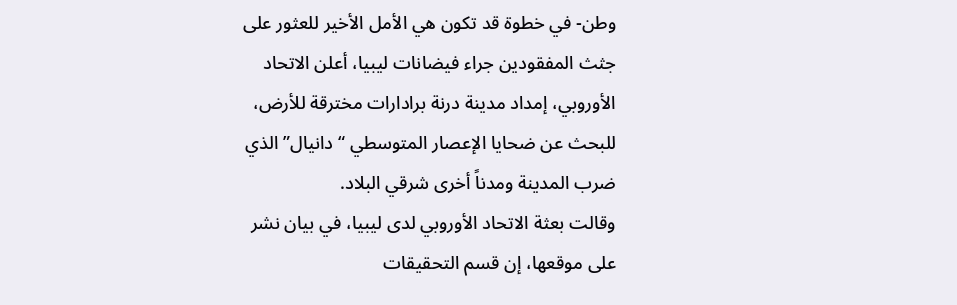وطن- في خطوة قد تكون هي الأمل الأخير للعثور على جثث المفقودين جراء فيضانات ليبيا، أعلن الاتحاد الأوروبي، إمداد مدينة درنة برادارات مخترقة للأرض، للبحث عن ضحايا الإعصار المتوسطي “دانيال” الذي ضرب المدينة ومدناً أخرى شرقي البلاد.
وقالت بعثة الاتحاد الأوروبي لدى ليبيا، في بيان نشر على موقعها، إن قسم التحقيقات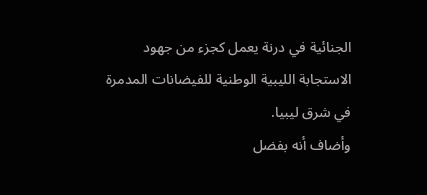الجنائية في درنة يعمل كجزء من جهود الاستجابة الليبية الوطنية للفيضانات المدمرة في شرق ليبيا.
وأضاف أنه بفضل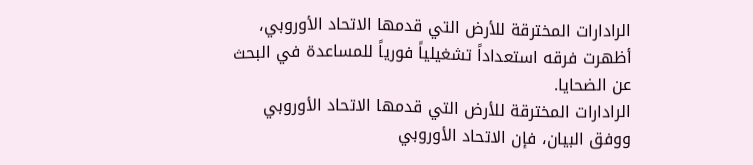الرادارات المخترقة للأرض التي قدمها الاتحاد الأوروبي، أظهرت فرقه استعداداً تشغيلياً فورياً للمساعدة في البحث عن الضحايا.
الرادارات المخترقة للأرض التي قدمها الاتحاد الأوروبي
ووفق البيان، فإن الاتحاد الأوروبي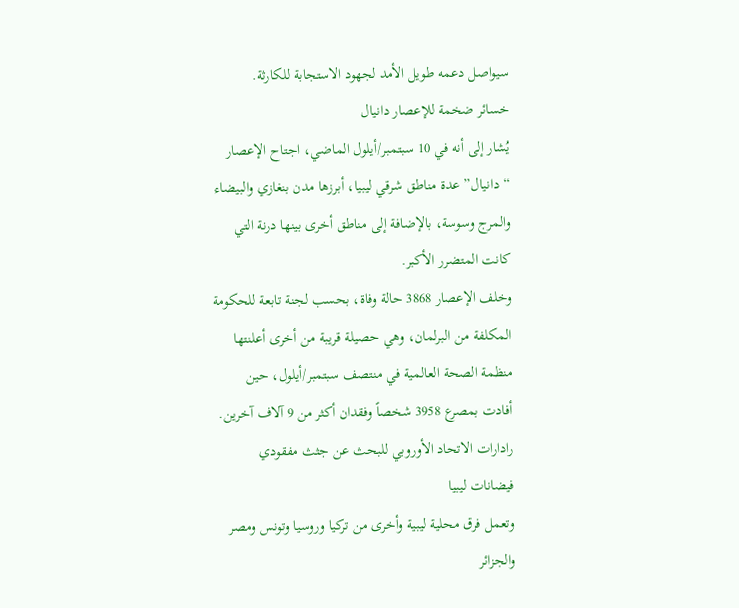سيواصل دعمه طويل الأمد لجهود الاستجابة للكارثة.
خسائر ضخمة للإعصار دانيال
يُشار إلى أنه في 10 سبتمبر/أيلول الماضي، اجتاح الإعصار “دانيال” عدة مناطق شرقي ليبيا، أبرزها مدن بنغازي والبيضاء والمرج وسوسة، بالإضافة إلى مناطق أخرى بينها درنة التي كانت المتضرر الأكبر.
وخلف الإعصار 3868 حالة وفاة، بحسب لجنة تابعة للحكومة المكلفة من البرلمان، وهي حصيلة قريبة من أخرى أعلنتها منظمة الصحة العالمية في منتصف سبتمبر/أيلول، حين أفادت بمصرع 3958 شخصاً وفقدان أكثر من 9 آلاف آخرين.
رادارات الاتحاد الأوروبي للبحث عن جثث مفقودي فيضانات ليبيا
وتعمل فرق محلية ليبية وأخرى من تركيا وروسيا وتونس ومصر والجزائر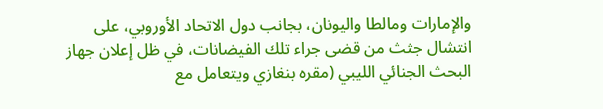والإمارات ومالطا واليونان، بجانب دول الاتحاد الأوروبي، على انتشال جثث من قضى جراء تلك الفيضانات، في ظل إعلان جهاز البحث الجنائي الليبي (مقره بنغازي ويتعامل مع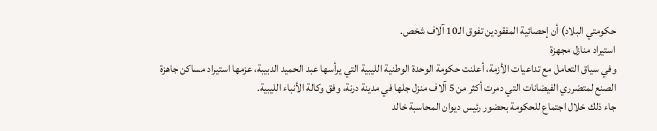حكومتي البلاد) أن إحصائية المفقودين تفوق الـ10 آلاف شخص.
استيراد منازل مجهزة
وفي سياق التعامل مع تداعيات الأزمة، أعلنت حكومة الوحدة الوطنية الليبية التي يرأسها عبد الحميد الدبيبة، عزمها استيراد مساكن جاهزة الصنع لمتضرري الفيضانات التي دمرت أكثر من 5 آلاف منزل جلها في مدينة درنة، وفق وكالة الأنباء الليبية.
جاء ذلك خلال اجتماع للحكومة بحضور رئيس ديوان المحاسبة خالد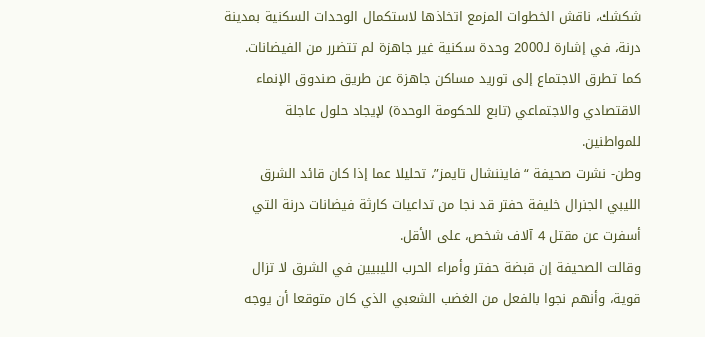شكشك، ناقش الخطوات المزمع اتخاذها لاستكمال الوحدات السكنية بمدينة درنة، في إشارة لـ2000 وحدة سكنية غير جاهزة لم تتضرر من الفيضانات.
كما تطرق الاجتماع إلى توريد مساكن جاهزة عن طريق صندوق الإنماء الاقتصادي والاجتماعي (تابع للحكومة الوحدة) لإيجاد حلول عاجلة للمواطنين.
وطن- نشرت صحيفة “فايننشال تايمز”، تحليلا عما إذا كان قائد الشرق الليبي الجنرال خليفة حفتر قد نجا من تداعيات كارثة فيضانات درنة التي أسفرت عن مقتل 4 آلاف شخص، على الأقل.
وقالت الصحيفة إن قبضة حفتر وأمراء الحرب الليبيين في الشرق لا تزال قوية، وأنهم نجوا بالفعل من الغضب الشعبي الذي كان متوقعا أن يوجه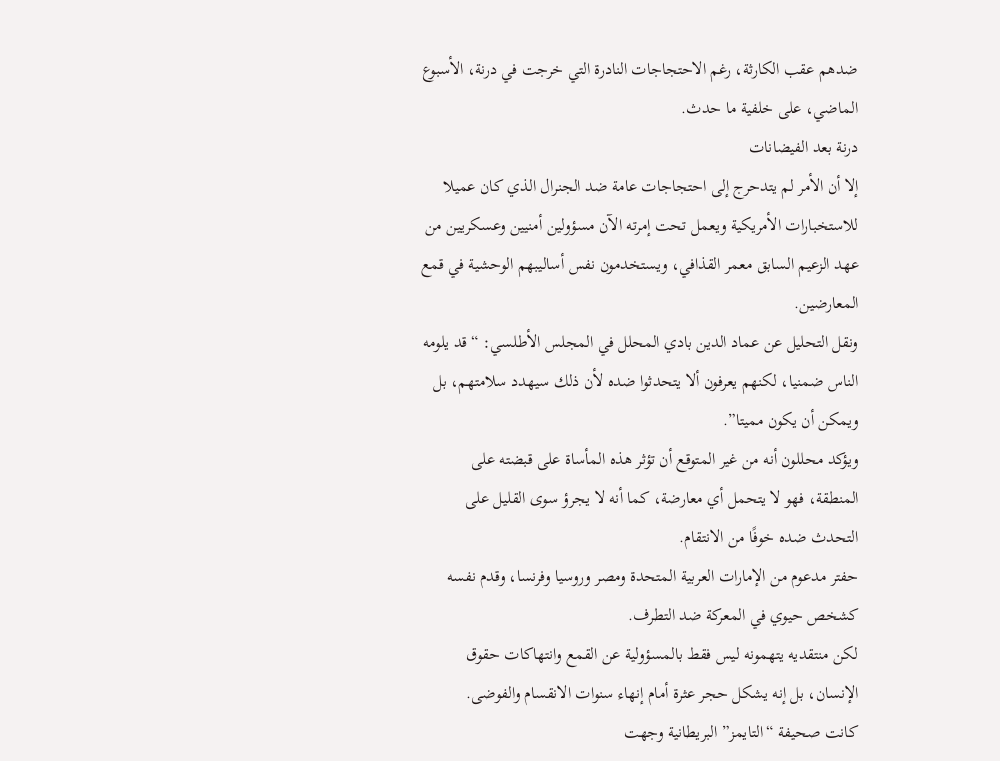ضدهم عقب الكارثة، رغم الاحتجاجات النادرة التي خرجت في درنة، الأسبوع الماضي، على خلفية ما حدث.
درنة بعد الفيضانات
إلا أن الأمر لم يتدحرج إلى احتجاجات عامة ضد الجنرال الذي كان عميلا للاستخبارات الأمريكية ويعمل تحت إمرته الآن مسؤولين أمنيين وعسكريين من عهد الزعيم السابق معمر القذافي، ويستخدمون نفس أساليبهم الوحشية في قمع المعارضين.
ونقل التحليل عن عماد الدين بادي المحلل في المجلس الأطلسي: “قد يلومه الناس ضمنيا، لكنهم يعرفون ألا يتحدثوا ضده لأن ذلك سيهدد سلامتهم، بل ويمكن أن يكون مميتا”.
ويؤكد محللون أنه من غير المتوقع أن تؤثر هذه المأساة على قبضته على المنطقة، فهو لا يتحمل أي معارضة، كما أنه لا يجرؤ سوى القليل على التحدث ضده خوفًا من الانتقام.
حفتر مدعوم من الإمارات العربية المتحدة ومصر وروسيا وفرنسا، وقدم نفسه كشخص حيوي في المعركة ضد التطرف.
لكن منتقديه يتهمونه ليس فقط بالمسؤولية عن القمع وانتهاكات حقوق الإنسان، بل إنه يشكل حجر عثرة أمام إنهاء سنوات الانقسام والفوضى.
كانت صحيفة “التايمز” البريطانية وجهت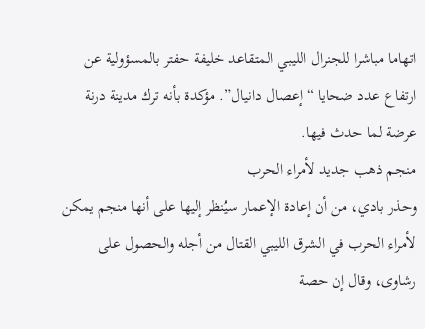اتهاما مباشرا للجنرال الليبي المتقاعد خليفة حفتر بالمسؤولية عن ارتفاع عدد ضحايا “إعصال دانيال”. مؤكدة بأنه ترك مدينة درنة عرضة لما حدث فيها.
منجم ذهب جديد لأمراء الحرب
وحذر بادي، من أن إعادة الإعمار سيُنظر إليها على أنها منجم يمكن لأمراء الحرب في الشرق الليبي القتال من أجله والحصول على رشاوى، وقال إن حصة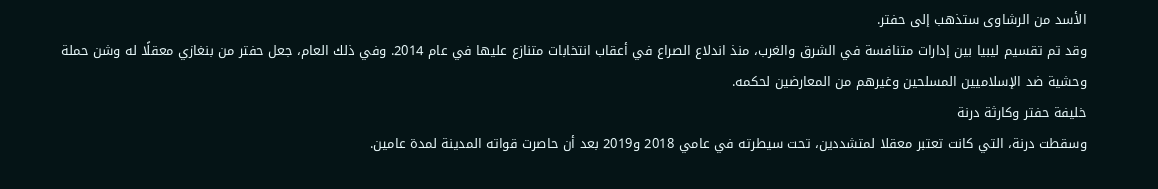الأسد من الرشاوى ستذهب إلى حفتر.
وقد تم تقسيم ليبيا بين إدارات متنافسة في الشرق والغرب، منذ اندلاع الصراع في أعقاب انتخابات متنازع عليها في عام 2014. وفي ذلك العام، جعل حفتر من بنغازي معقلًا له وشن حملة وحشية ضد الإسلاميين المسلحين وغيرهم من المعارضين لحكمه.
خليفة حفتر وكارثة درنة
وسقطت درنة، التي كانت تعتبر معقلا لمتشددين، تحت سيطرته في عامي 2018 و2019 بعد أن حاصرت قواته المدينة لمدة عامين.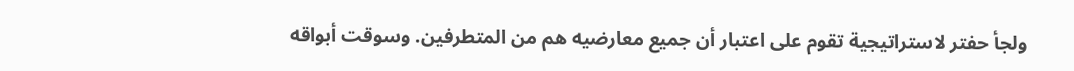ولجأ حفتر لاستراتيجية تقوم على اعتبار أن جميع معارضيه هم من المتطرفين. وسوقت أبواقه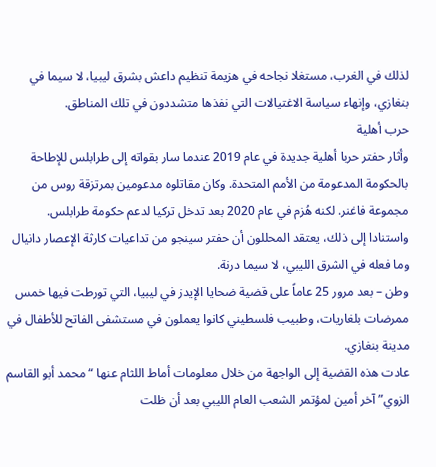لذلك في الغرب، مستغلا نجاحه في هزيمة تنظيم داعش بشرق ليبيا، لا سيما في بنغازي، وإنهاء سياسة الاغتيالات التي نفذها متشددون في تلك المناطق.
حرب أهلية
وأثار حفتر حربا أهلية جديدة في عام 2019 عندما سار بقواته إلى طرابلس للإطاحة بالحكومة المدعومة من الأمم المتحدة. وكان مقاتلوه مدعومين بمرتزقة روس من مجموعة فاغنر. لكنه هُزم في عام 2020 بعد تدخل تركيا لدعم حكومة طرابلس.
واستنادا إلى ذلك، يعتقد المحللون أن حفتر سينجو من تداعيات كارثة الإعصار دانيال وما فعله في الشرق الليبي، لا سيما درنة.
وطن – بعد مرور 25 عاماً على قضية ضحايا الإيدز في ليبيا، التي تورطت فيها خمس ممرضات بلغاريات، وطبيب فلسطيني كانوا يعملون في مستشفى الفاتح للأطفال في مدينة بنغازي.
عادت هذه القضية إلى الواجهة من خلال معلومات أماط اللثام عنها “محمد أبو القاسم الزوي” آخر أمين لمؤتمر الشعب العام الليبي بعد أن ظلت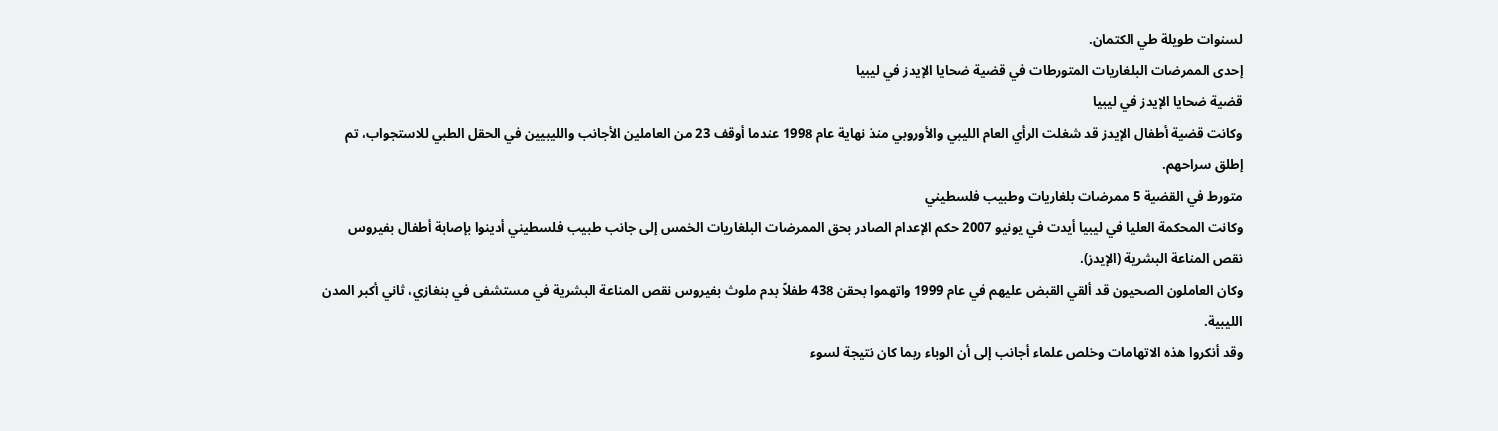لسنوات طويلة طي الكتمان.
إحدى الممرضات البلغاريات المتورطات في قضية ضحايا الإيدز في ليبيا
قضية ضحايا الإيدز في ليبيا
وكانت قضية أطفال الإيدز قد شغلت الرأي العام الليبي والأوروبي منذ نهاية عام 1998 عندما أوقف 23 من العاملين الأجانب والليبيين في الحقل الطبي للاستجواب، تم إطلق سراحهم.
متورط في القضية 5 ممرضات بلغاريات وطبيب فلسطيني
وكانت المحكمة العليا في ليبيا أيدت في يونيو 2007 حكم الإعدام الصادر بحق الممرضات البلغاريات الخمس إلى جانب طبيب فلسطيني أدينوا بإصابة أطفال بفيروس نقص المناعة البشرية (الإيدز).
وكان العاملون الصحيون قد ألقي القبض عليهم في عام 1999 واتهموا بحقن 438 طفلاً بدم ملوث بفيروس نقص المناعة البشرية في مستشفى في بنغازي، ثاني أكبر المدن الليبية.
وقد أنكروا هذه الاتهامات وخلص علماء أجانب إلى أن الوباء ربما كان نتيجة لسوء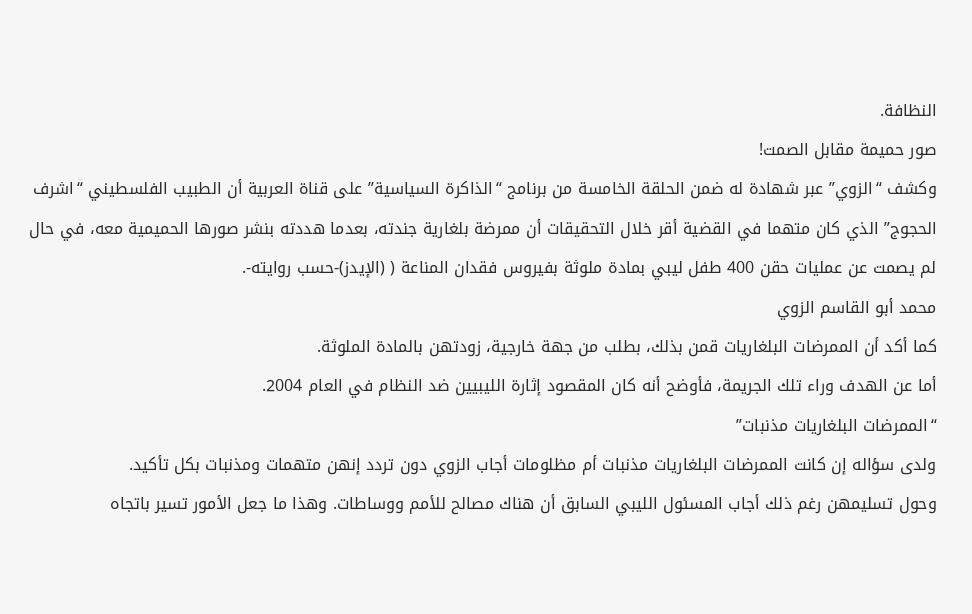النظافة.
صور حميمة مقابل الصمت!
وكشف “الزوي” عبر شهادة له ضمن الحلقة الخامسة من برنامج “الذاكرة السياسية” على قناة العربية أن الطبيب الفلسطيني “اشرف الحجوج” الذي كان متهما في القضية أقر خلال التحقيقات أن ممرضة بلغارية جندته، بعدما هددته بنشر صورها الحميمية معه، في حال لم يصمت عن عمليات حقن 400 طفل ليبي بمادة ملوثة بفيروس فقدان المناعة ( (الإيدز)-حسب روايته-.
محمد أبو القاسم الزوي
كما أكد أن الممرضات البلغاريات قمن بذلك، بطلب من جهة خارجية، زودتهن بالمادة الملوثة.
أما عن الهدف وراء تلك الجريمة، فأوضح أنه كان المقصود إثارة الليبيين ضد النظام في العام 2004.
“الممرضات البلغاريات مذنبات”
ولدى سؤاله إن كانت الممرضات البلغاريات مذنبات أم مظلومات أجاب الزوي دون تردد إنهن متهمات ومذنبات بكل تأكيد.
وحول تسليمهن رغم ذلك أجاب المسئول الليبي السابق أن هناك مصالح للأمم ووساطات. وهذا ما جعل الأمور تسير باتجاه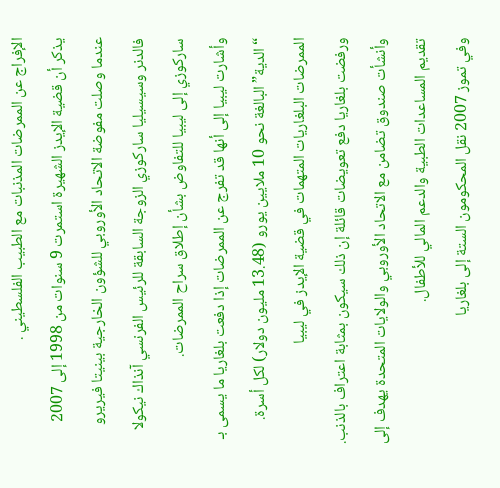الإفراج عن الممرضات المذنبات مع الطبيب الفلسطيني .
يذكر أن قضية الإيدز الشهيرة استمرت 9 سنوات من 1998 إلى 2007 عندما وصلت مفوضة الاتحاد الأوروبي للشؤون الخارجية بينيتا فيريرو فالدنر وسيسيليا ساركوزي الزوجة السابقة للرئيس الفرنسي آنذاك نيكولا ساركوزي إلى ليبيا للتفاوض بشأن إطلاق سراح الممرضات.
وأشارت ليبيا إلى أنها قد تفرج عن الممرضات إذا دفعت بلغاريا ما يسمى بـ “الدية” البالغة نحو 10 ملايين يورو (13.48 مليون دولار) لكل أسرة.
الممرضات البلغاريات المتهمات في قضية الإيدز في ليبيا
ورفضت بلغاريا دفع تعويضات قائلة إن ذلك سيكون بمثابة اعتراف بالذنب.
وأنشأت صندوق تضامن مع الاتحاد الأوروبي والولايات المتحدة يهدف إلى تقديم المساعدات الطبية والدعم المالي للأطفال.
وفي تموز 2007 نقل المحكومون الستة إلى بلغاريا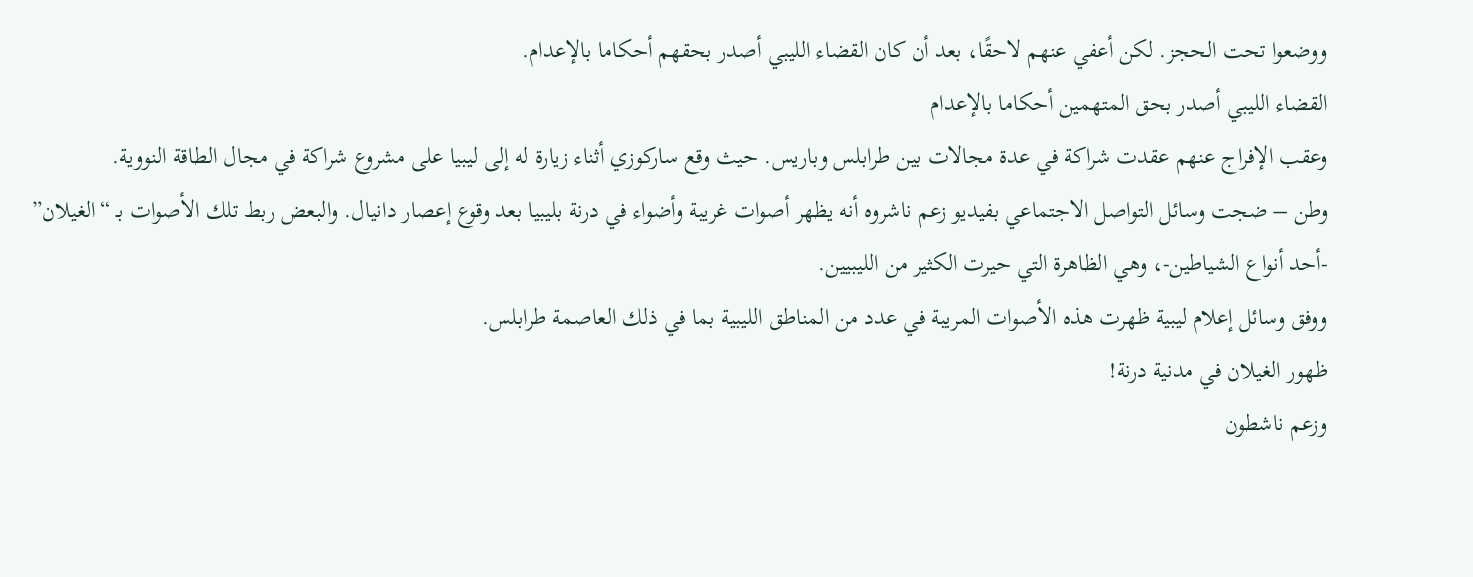ووضعوا تحت الحجز. لكن أعفي عنهم لاحقًا، بعد أن كان القضاء الليبي أصدر بحقهم أحكاما بالإعدام.
القضاء الليبي أصدر بحق المتهمين أحكاما بالإعدام
وعقب الإفراج عنهم عقدت شراكة في عدة مجالات بين طرابلس وباريس. حيث وقع ساركوزي أثناء زيارة له إلى ليبيا على مشروع شراكة في مجال الطاقة النووية.
وطن – ضجت وسائل التواصل الاجتماعي بفيديو زعم ناشروه أنه يظهر أصوات غريبة وأضواء في درنة بليبيا بعد وقوع إعصار دانيال. والبعض ربط تلك الأصوات بـ “الغيلان” -أحد أنواع الشياطين-، وهي الظاهرة التي حيرت الكثير من الليبيين.
ووفق وسائل إعلام ليبية ظهرت هذه الأصوات المريبة في عدد من المناطق الليبية بما في ذلك العاصمة طرابلس.
ظهور الغيلان في مدنية درنة!
وزعم ناشطون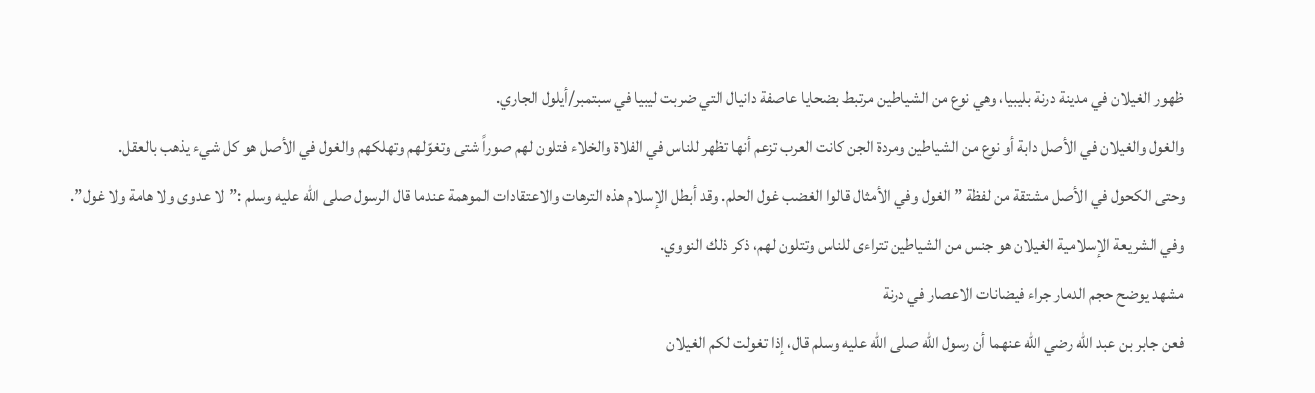ظهور الغيلان في مدينة درنة بليبيا، وهي نوع من الشياطين مرتبط بضحايا عاصفة دانيال التي ضربت ليبيا في سبتمبر/أيلول الجاري.
والغول والغيلان في الأصل دابة أو نوع من الشياطين ومردة الجن كانت العرب تزعم أنها تظهر للناس في الفلاة والخلاء فتلون لهم صوراً شتى وتغوّلهم وتهلكهم والغول في الأصل هو كل شيء يذهب بالعقل.
وحتى الكحول في الأصل مشتقة من لفظة ” الغول وفي الأمثال قالوا الغضب غول الحلم. وقد أبطل الإسلام هذه الترهات والاعتقادات الموهمة عندما قال الرسول صلى الله عليه وسلم :”لا عدوى ولا هامة ولا غول”.
وفي الشريعة الإسلامية الغيلان هو جنس من الشياطين تتراءى للناس وتتلون لهم، ذكر ذلك النووي.
مشهد يوضح حجم الدمار جراء فيضانات الاعصار في درنة
فعن جابر بن عبد الله رضي الله عنهما أن رسول الله صلى الله عليه وسلم قال، إذا تغولت لكم الغيلان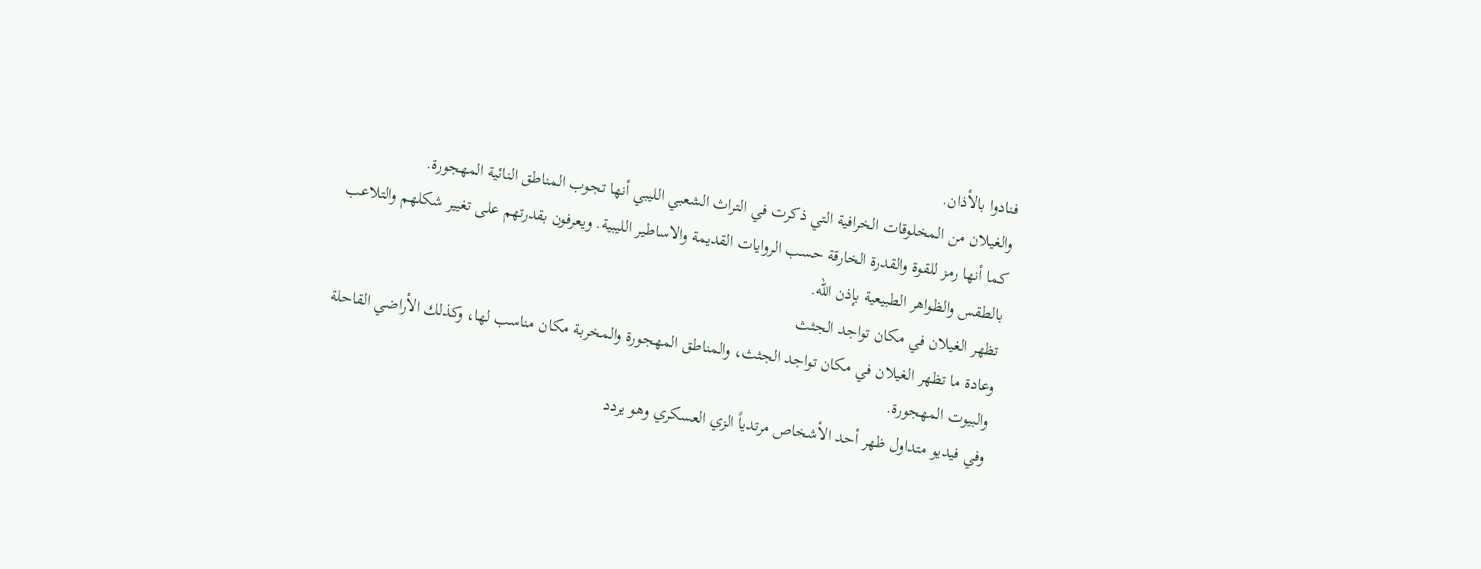فنادوا بالأذان.
والغيلان من المخلوقات الخرافية التي ذكرت في التراث الشعبي الليبي أنها تجوب المناطق النائية المهجورة.
كما أنها رمز للقوة والقدرة الخارقة حسب الروايات القديمة والاساطير الليبية. ويعرفون بقدرتهم على تغيير شكلهم والتلاعب بالطقس والظواهر الطبيعية بإذن الله.
تظهر الغيلان في مكان تواجد الجثث
وعادة ما تظهر الغيلان في مكان تواجد الجثث، والمناطق المهجورة والمخربة مكان مناسب لها، وكذلك الأراضي القاحلة والبيوت المهجورة.
وفي فيديو متداول ظهر أحد الأشخاص مرتدياً الزي العسكري وهو يردد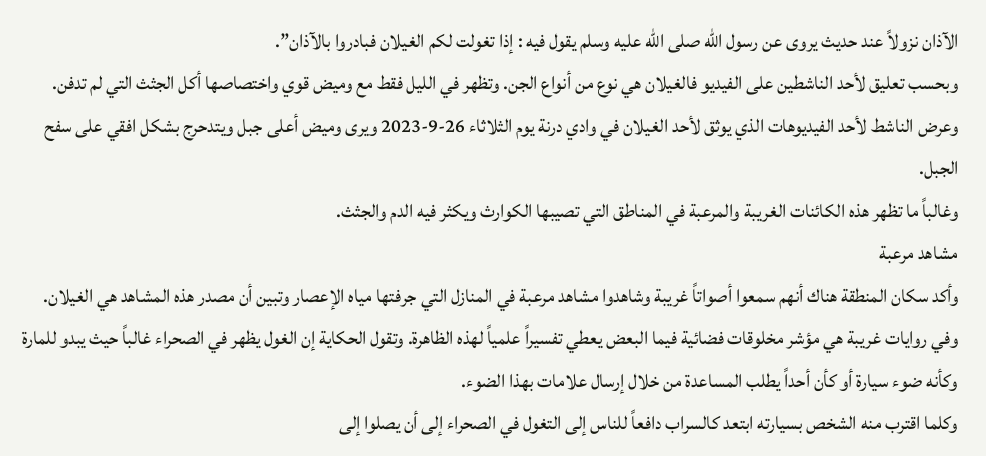الآذان نزولاً عند حديث يروى عن رسول الله صلى الله عليه وسلم يقول فيه : إذا تغولت لكم الغيلان فبادروا بالآذان”.
وبحسب تعليق لأحد الناشطين على الفيديو فالغيلان هي نوع من أنواع الجن. وتظهر في الليل فقط مع وميض قوي واختصاصها أكل الجثث التي لم تدفن.
وعرض الناشط لأحد الفيديوهات الذي يوثق لأحد الغيلان في وادي درنة يوم الثلاثاء 26-9-2023 ويرى وميض أعلى جبل ويتدحرج بشكل افقي على سفح الجبل.
وغالباً ما تظهر هذه الكائنات الغريبة والمرعبة في المناطق التي تصيبها الكوارث ويكثر فيه الدم والجثث.
مشاهد مرعبة
وأكد سكان المنطقة هناك أنهم سمعوا أصواتاً غريبة وشاهدوا مشاهد مرعبة في المنازل التي جرفتها مياه الإعصار وتبين أن مصدر هذه المشاهد هي الغيلان.
وفي روايات غريبة هي مؤشر مخلوقات فضائية فيما البعض يعطي تفسيراً علمياً لهذه الظاهرة. وتقول الحكاية إن الغول يظهر في الصحراء غالباً حيث يبدو للمارة وكأنه ضوء سيارة أو كأن أحداً يطلب المساعدة من خلال إرسال علامات بهذا الضوء.
وكلما اقترب منه الشخص بسيارته ابتعد كالسراب دافعاً للناس إلى التغول في الصحراء إلى أن يصلوا إلى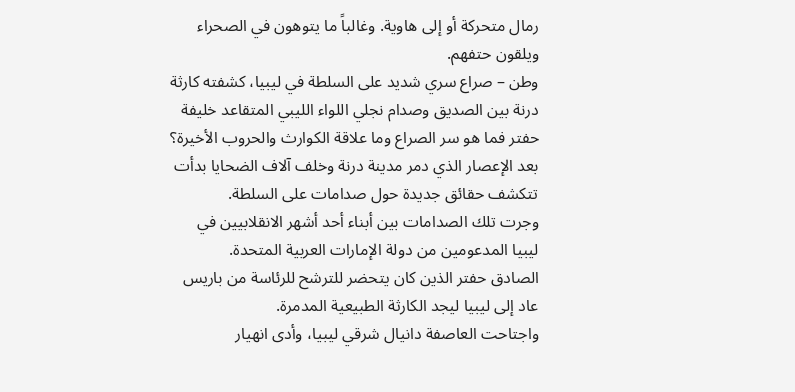رمال متحركة أو إلى هاوية. وغالباً ما يتوهون في الصحراء ويلقون حتفهم.
وطن – صراع سري شديد على السلطة في ليبيا، كشفته كارثة درنة بين الصديق وصدام نجلي اللواء الليبي المتقاعد خليفة حفتر فما هو سر الصراع وما علاقة الكوارث والحروب الأخيرة؟
بعد الإعصار الذي دمر مدينة درنة وخلف آلاف الضحايا بدأت تتكشف حقائق جديدة حول صدامات على السلطة.
وجرت تلك الصدامات بين أبناء أحد أشهر الانقلابيين في ليبيا المدعومين من دولة الإمارات العربية المتحدة.
الصادق حفتر الذين كان يتحضر للترشح للرئاسة من باريس عاد إلى ليبيا ليجد الكارثة الطبيعية المدمرة.
واجتاحت العاصفة دانيال شرقي ليبيا، وأدى انهيار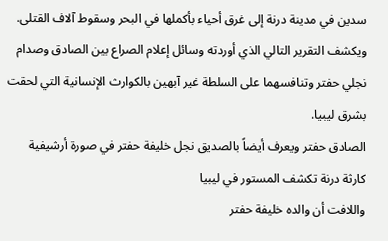سدين في مدينة درنة إلى غرق أحياء بأكملها في البحر وسقوط آلاف القتلى.
ويكشف التقرير التالي الذي أوردته وسائل إعلام الصراع بين الصادق وصدام نجلي حفتر وتنافسهما على السلطة غير آبهين بالكوارث الإنسانية التي لحقت بشرق ليبيا.
الصادق حفتر ويعرف أيضاً بالصديق نجل خليفة حفتر في صورة أرشيفية
كارثة درنة تكشف المستور في ليبيا
واللافت أن والده خليفة حفتر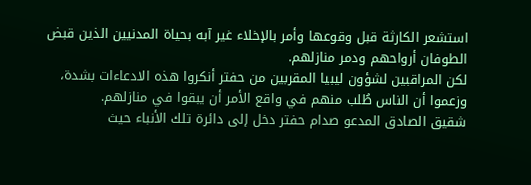استشعر الكارثة قبل وقوعها وأمر بالإخلاء غير آبه بحياة المدنيين الذين قبض الطوفان أرواحهم ودمر منازلهم.
لكن المراقبين لشؤون ليبيا المقربين من حفتر أنكروا هذه الادعاءات بشدة، وزعموا أن الناس طُلب منهم في واقع الأمر أن يبقوا في منازلهم.
شقيق الصادق المدعو صدام حفتر دخل إلى دائرة تلك الأنباء حيث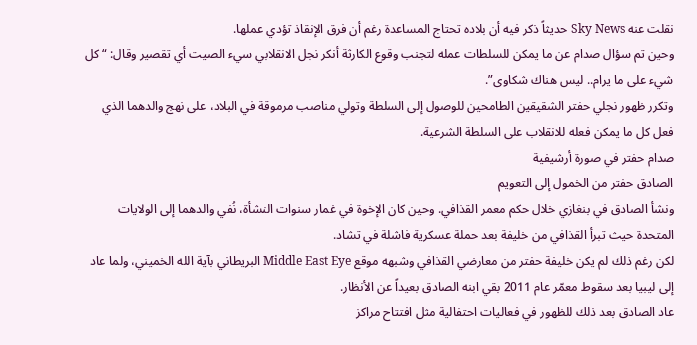نقلت عنه Sky News حديثاً ذكر فيه أن بلاده تحتاج المساعدة رغم أن فرق الإنقاذ تؤدي عملها.
وحين تم سؤال صدام عن ما يمكن للسلطات عمله لتجنب وقوع الكارثة أنكر نجل الانقلابي سيء الصيت أي تقصير وقال: “كل شيء على ما يرام.. ليس هناك شكاوى”.
وتكرر ظهور نجلي حفتر الشقيقين الطامحين للوصول إلى السلطة وتولي مناصب مرموقة في البلاد، على نهج والدهما الذي فعل كل ما يمكن فعله للانقلاب على السلطة الشرعية.
صدام حفتر في صورة أرشيفية
الصادق حفتر من الخمول إلى التعويم
ونشأ الصادق في بنغازي خلال حكم معمر القذافي. وحين كان الإخوة في غمار سنوات النشأة، نُفي والدهما إلى الولايات المتحدة حيث تبرأ القذافي من خليفة بعد حملة عسكرية فاشلة في تشاد.
لكن رغم ذلك لم يكن خليفة حفتر من معارضي القذافي وشبهه موقع Middle East Eye البريطاني بآية الله الخميني، ولما عاد إلى ليبيا بعد سقوط معمّر عام 2011 بقي ابنه الصادق بعيداً عن الأنظار.
عاد الصادق بعد ذلك للظهور في فعاليات احتفالية مثل افتتاح مراكز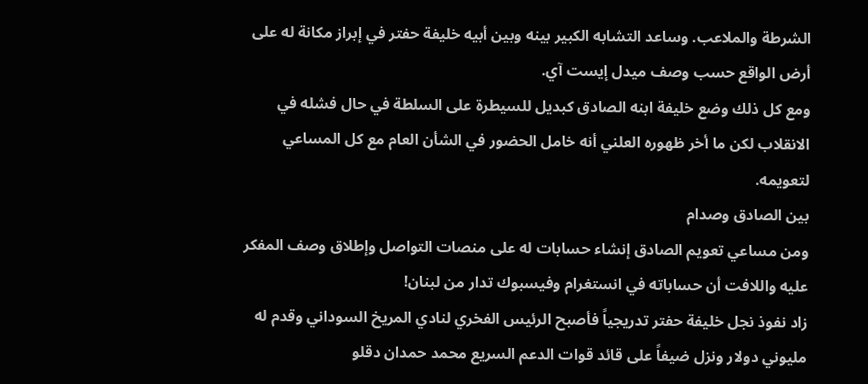الشرطة والملاعب. وساعد التشابه الكبير بينه وبين أبيه خليفة حفتر في إبراز مكانة له على أرض الواقع حسب وصف ميدل إيست آي.
ومع كل ذلك وضع خليفة ابنه الصادق كبديل للسيطرة على السلطة في حال فشله في الانقلاب لكن ما أخر ظهوره العلني أنه خامل الحضور في الشأن العام مع كل المساعي لتعويمه.
بين الصادق وصدام
ومن مساعي تعويم الصادق إنشاء حسابات له على منصات التواصل وإطلاق وصف المفكر عليه واللافت أن حساباته في انستغرام وفيسبوك تدار من لبنان!
زاد نفوذ نجل خليفة حفتر تدريجياً فأصبح الرئيس الفخري لنادي المريخ السوداني وقدم له مليوني دولار ونزل ضيفاً على قائد قوات الدعم السريع محمد حمدان دقلو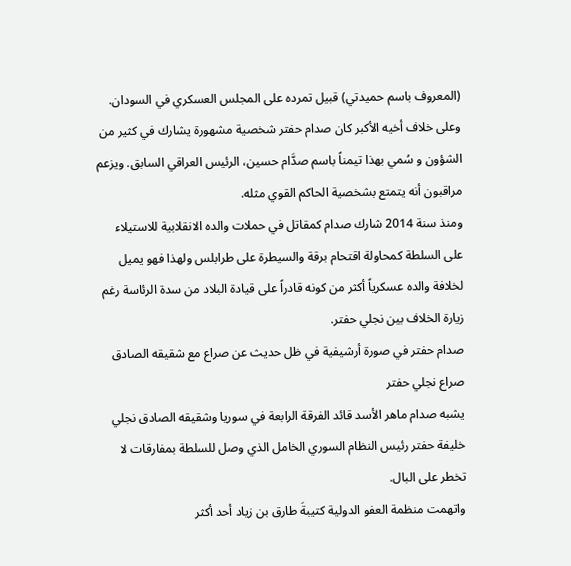(المعروف باسم حميدتي) قبيل تمرده على المجلس العسكري في السودان.
وعلى خلاف أخيه الأكبر كان صدام حفتر شخصية مشهورة يشارك في كثير من الشؤون و سُمي بهذا تيمناً باسم صدَّام حسين، الرئيس العراقي السابق. ويزعم مراقبون أنه يتمتع بشخصية الحاكم القوي مثله.
ومنذ سنة 2014 شارك صدام كمقاتل في حملات والده الانقلابية للاستيلاء على السلطة كمحاولة اقتحام برقة والسيطرة على طرابلس ولهذا فهو يميل لخلافة والده عسكرياً أكثر من كونه قادراً على قيادة البلاد من سدة الرئاسة رغم زيارة الخلاف بين نجلي حفتر.
صدام حفتر في صورة أرشيفية في ظل حديث عن صراع مع شقيقه الصادق
صراع نجلي حفتر
يشبه صدام ماهر الأسد قائد الفرقة الرابعة في سوريا وشقيقه الصادق نجلي خليفة حفتر رئيس النظام السوري الخامل الذي وصل للسلطة بمفارقات لا تخطر على البال.
واتهمت منظمة العفو الدولية كتيبةَ طارق بن زياد أحد أكثر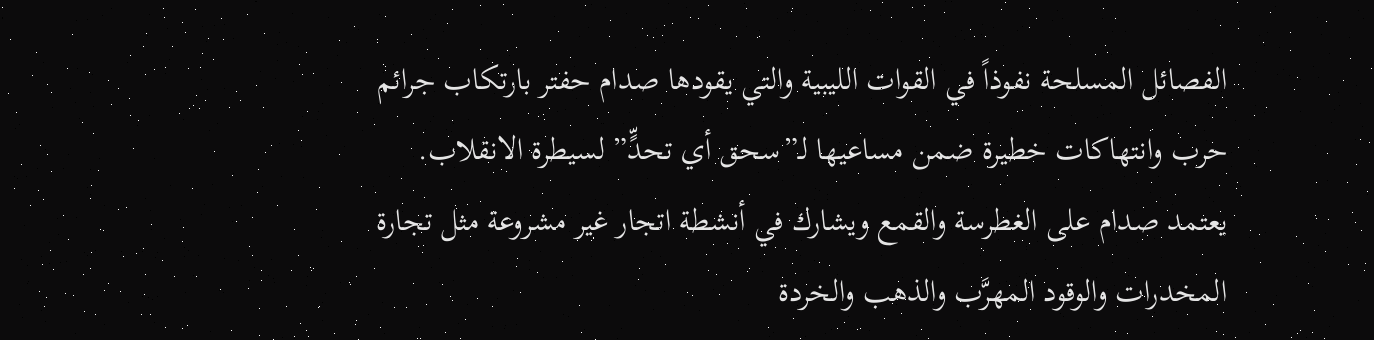الفصائل المسلحة نفوذاً في القوات الليبية والتي يقودها صدام حفتر بارتكاب جرائم حرب وانتهاكات خطيرة ضمن مساعيها لـ”سحق أي تحدٍّ” لسيطرة الانقلاب.
يعتمد صدام على الغطرسة والقمع ويشارك في أنشطة اتجار غير مشروعة مثل تجارة المخدرات والوقود المهرَّب والذهب والخردة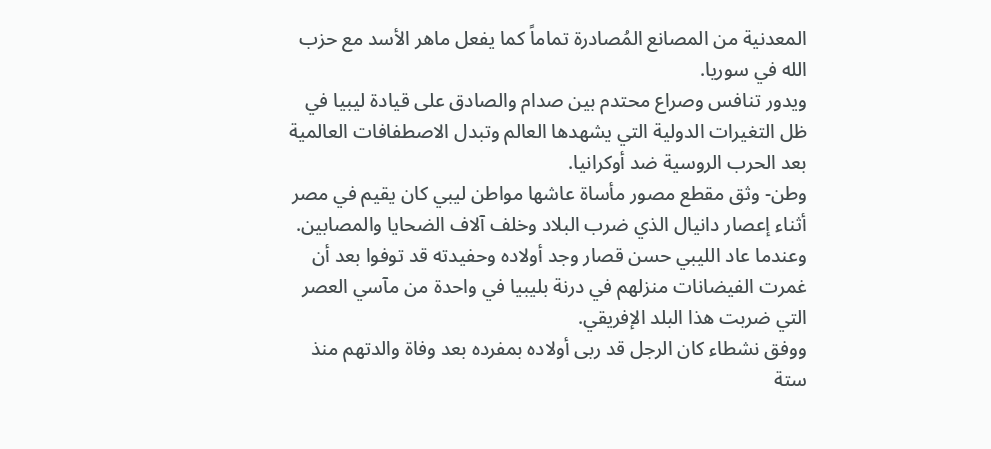المعدنية من المصانع المُصادرة تماماً كما يفعل ماهر الأسد مع حزب الله في سوريا.
ويدور تنافس وصراع محتدم بين صدام والصادق على قيادة ليبيا في ظل التغيرات الدولية التي يشهدها العالم وتبدل الاصطفافات العالمية بعد الحرب الروسية ضد أوكرانيا.
وطن- وثق مقطع مصور مأساة عاشها مواطن ليبي كان يقيم في مصر أثناء إعصار دانيال الذي ضرب البلاد وخلف آلاف الضحايا والمصابين.
وعندما عاد الليبي حسن قصار وجد أولاده وحفيدته قد توفوا بعد أن غمرت الفيضانات منزلهم في درنة بليبيا في واحدة من مآسي العصر التي ضربت هذا البلد الإفريقي.
ووفق نشطاء كان الرجل قد ربى أولاده بمفرده بعد وفاة والدتهم منذ ستة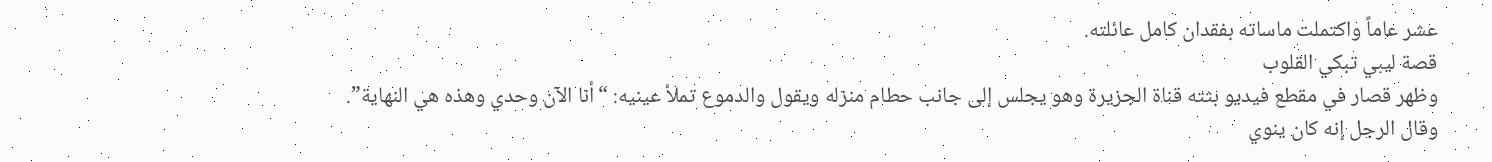عشر عاماً واكتملت ماساته بفقدان كامل عائلته.
قصة ليبي تبكي القلوب
وظهر قصار في مقطع فيديو بثته قناة الجزيرة وهو يجلس إلى جانب حطام منزله ويقول والدموع تملأ عينيه: “أنا الآن وحدي وهذه هي النهاية”.
وقال الرجل إنه كان ينوي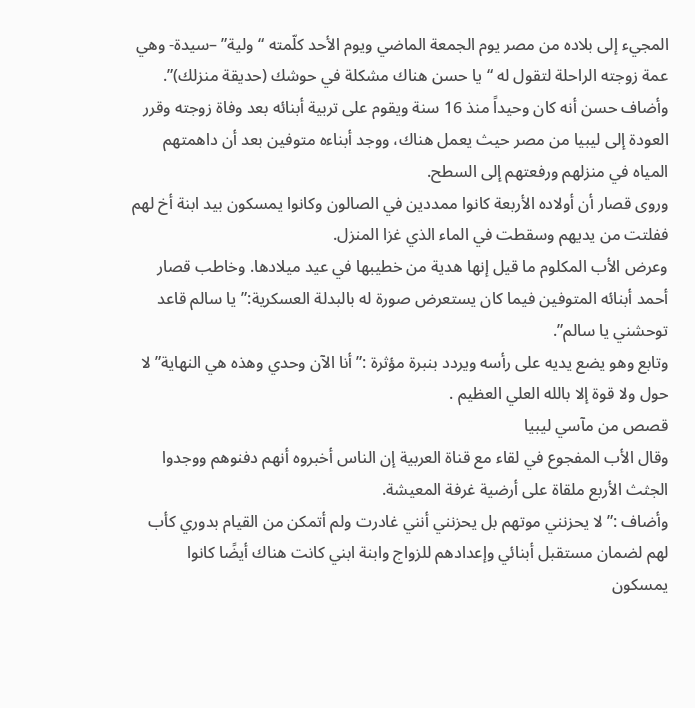المجيء إلى بلاده من مصر يوم الجمعة الماضي ويوم الأحد كلّمته “ولية” –سيدة- وهي عمة زوجته الراحلة لتقول له “يا حسن هناك مشكلة في حوشك (حديقة منزلك)”.
وأضاف حسن أنه كان وحيداً منذ 16 سنة ويقوم على تربية أبنائه بعد وفاة زوجته وقرر العودة إلى ليبيا من مصر حيث يعمل هناك، ووجد أبناءه متوفين بعد أن داهمتهم المياه في منزلهم ورفعتهم إلى السطح.
وروى قصار أن أولاده الأربعة كانوا ممددين في الصالون وكانوا يمسكون بيد ابنة أخ لهم ففلتت من يديهم وسقطت في الماء الذي غزا المنزل.
وعرض الأب المكلوم ما قيل إنها هدية من خطيبها في عيد ميلادها. وخاطب قصار أحمد أبنائه المتوفين فيما كان يستعرض صورة له بالبدلة العسكرية:”يا سالم قاعد توحشني يا سالم”.
وتابع وهو يضع يديه على رأسه ويردد بنبرة مؤثرة :”أنا الآن وحدي وهذه هي النهاية” لا حول ولا قوة إلا بالله العلي العظيم .
قصص من مآسي ليبيا
وقال الأب المفجوع في لقاء مع قناة العربية إن الناس أخبروه أنهم دفنوهم ووجدوا الجثث الأربع ملقاة على أرضية غرفة المعيشة.
وأضاف :”لا يحزنني موتهم بل يحزنني أنني غادرت ولم أتمكن من القيام بدوري كأب لهم لضمان مستقبل أبنائي وإعدادهم للزواج وابنة ابني كانت هناك أيضًا كانوا يمسكون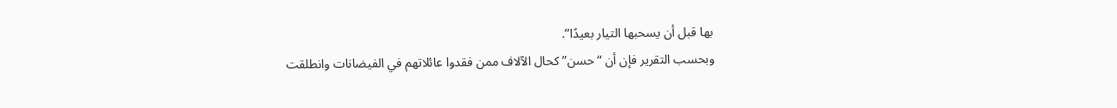بها قبل أن يسحبها التيار بعيدًا”.
وبحسب التقرير فإن أن “حسن” كحال الآلاف ممن فقدوا عائلاتهم في الفيضانات وانطلقت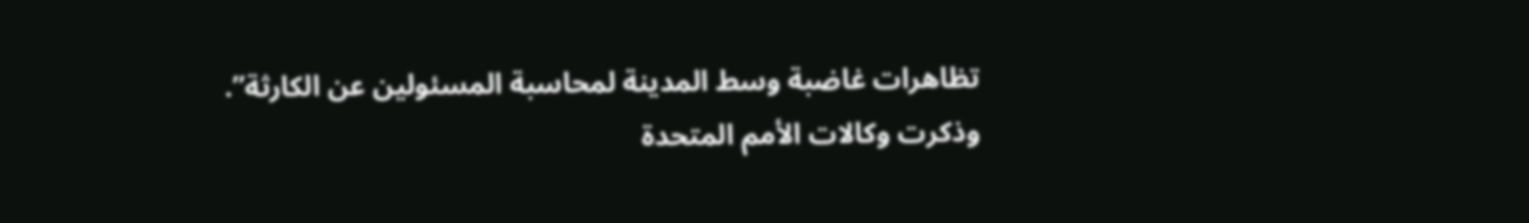تظاهرات غاضبة وسط المدينة لمحاسبة المسئولين عن الكارثة”.
وذكرت وكالات الأمم المتحدة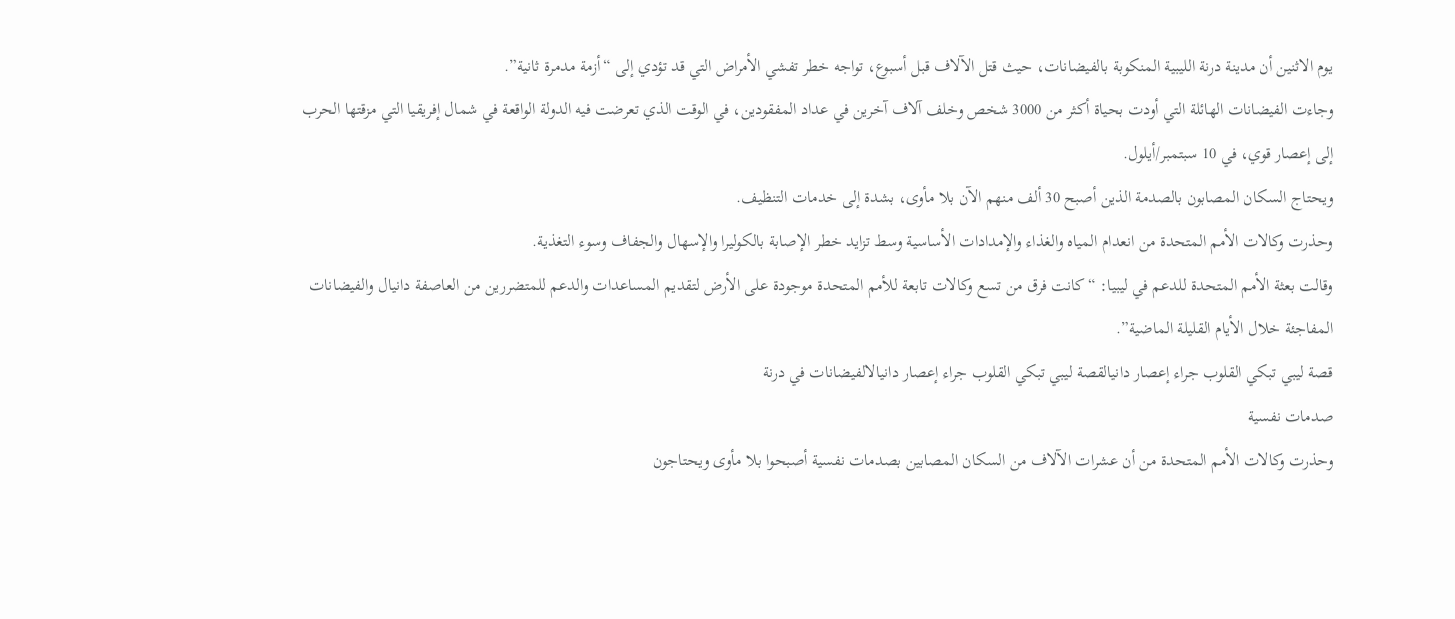يوم الاثنين أن مدينة درنة الليبية المنكوبة بالفيضانات، حيث قتل الآلاف قبل أسبوع، تواجه خطر تفشي الأمراض التي قد تؤدي إلى “أزمة مدمرة ثانية”.
وجاءت الفيضانات الهائلة التي أودت بحياة أكثر من 3000 شخص وخلف آلاف آخرين في عداد المفقودين، في الوقت الذي تعرضت فيه الدولة الواقعة في شمال إفريقيا التي مزقتها الحرب إلى إعصار قوي، في 10 سبتمبر/أيلول.
ويحتاج السكان المصابون بالصدمة الذين أصبح 30 ألف منهم الآن بلا مأوى، بشدة إلى خدمات التنظيف.
وحذرت وكالات الأمم المتحدة من انعدام المياه والغذاء والإمدادات الأساسية وسط تزايد خطر الإصابة بالكوليرا والإسهال والجفاف وسوء التغذية.
وقالت بعثة الأمم المتحدة للدعم في ليبيا: “كانت فرق من تسع وكالات تابعة للأمم المتحدة موجودة على الأرض لتقديم المساعدات والدعم للمتضررين من العاصفة دانيال والفيضانات المفاجئة خلال الأيام القليلة الماضية”.
قصة ليبي تبكي القلوب جراء إعصار دانيالقصة ليبي تبكي القلوب جراء إعصار دانيالالفيضانات في درنة
صدمات نفسية
وحذرت وكالات الأمم المتحدة من أن عشرات الآلاف من السكان المصابين بصدمات نفسية أصبحوا بلا مأوى ويحتاجون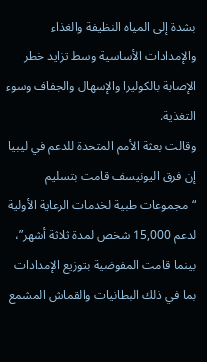بشدة إلى المياه النظيفة والغذاء والإمدادات الأساسية وسط تزايد خطر الإصابة بالكوليرا والإسهال والجفاف وسوء التغذية.
وقالت بعثة الأمم المتحدة للدعم في ليبيا إن فرق اليونيسف قامت بتسليم “مجموعات طبية لخدمات الرعاية الأولية لدعم 15,000 شخص لمدة ثلاثة أشهر”، بينما قامت المفوضية بتوزيع الإمدادات بما في ذلك البطانيات والقماش المشمع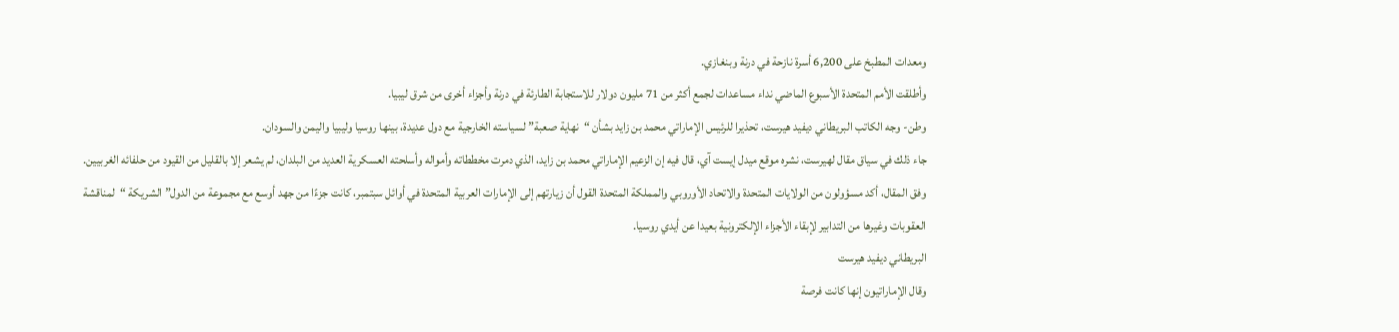ومعدات المطبخ على 6,200 أسرة نازحة في درنة وبنغازي.
وأطلقت الأمم المتحدة الأسبوع الماضي نداء مساعدات لجمع أكثر من 71 مليون دولار للاستجابة الطارئة في درنة وأجزاء أخرى من شرق ليبيا.
وطن- وجه الكاتب البريطاني ديفيد هيرست، تحذيرا للرئيس الإماراتي محمد بن زايد بشأن “نهاية صعبة” لسياسته الخارجية مع دول عديدة، بينها روسيا وليبيا واليمن والسودان.
جاء ذلك في سياق مقال لهيرست، نشره موقع ميدل إيست آي، قال فيه إن الزعيم الإماراتي محمد بن زايد، الذي دمرت مخططاته وأمواله وأسلحته العسكرية العديد من البلدان، لم يشعر إلا بالقليل من القيود من حلفائه الغربيين.
وفق المقال، أكد مسؤولون من الولايات المتحدة والاتحاد الأوروبي والمملكة المتحدة القول أن زيارتهم إلى الإمارات العربية المتحدة في أوائل سبتمبر، كانت جزءًا من جهد أوسع مع مجموعة من الدول” الشريكة “لمناقشة العقوبات وغيرها من التدابير لإبقاء الأجزاء الإلكترونية بعيدا عن أيدي روسيا.
البريطاني ديفيد هيرست
وقال الإماراتيون إنها كانت فرصة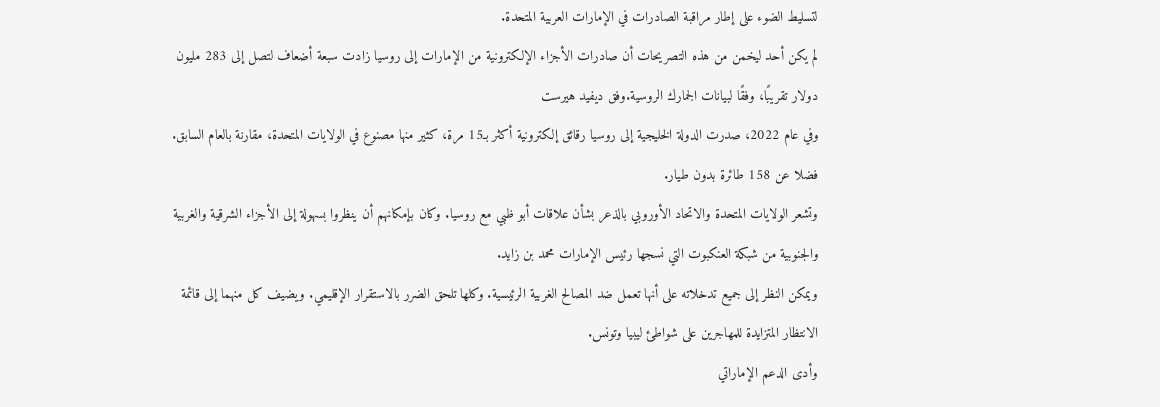لتسليط الضوء على إطار مراقبة الصادرات في الإمارات العربية المتحدة.
لم يكن أحد ليخمن من هذه التصريحات أن صادرات الأجزاء الإلكترونية من الإمارات إلى روسيا زادت سبعة أضعاف لتصل إلى 283 مليون دولار تقريبًا، وفقًا لبيانات الجمارك الروسية.وفق ديفيد هيرست
وفي عام 2022، صدرت الدولة الخليجية إلى روسيا رقائق إلكترونية أكثر بـ15 مرة، كثير منها مصنوع في الولايات المتحدة، مقارنة بالعام السابق. فضلا عن 158 طائرة بدون طيار.
وتشعر الولايات المتحدة والاتحاد الأوروبي بالذعر بشأن علاقات أبو ظبي مع روسيا. وكان بإمكانهم أن ينظروا بسهولة إلى الأجزاء الشرقية والغربية والجنوبية من شبكة العنكبوت التي نسجها رئيس الإمارات محمد بن زايد.
ويمكن النظر إلى جميع تدخلاته على أنها تعمل ضد المصالح الغربية الرئيسية. وكلها تلحق الضرر بالاستقرار الإقليمي. ويضيف كل منهما إلى قائمة الانتظار المتزايدة للمهاجرين على شواطئ ليبيا وتونس.
وأدى الدعم الإماراتي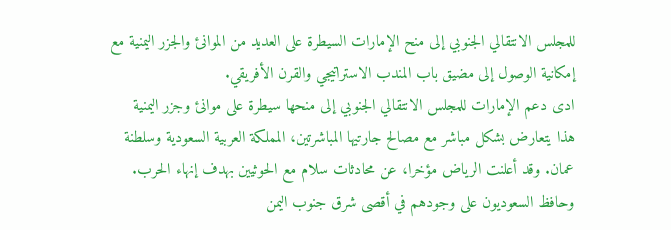للمجلس الانتقالي الجنوبي إلى منح الإمارات السيطرة على العديد من الموانئ والجزر اليمنية مع إمكانية الوصول إلى مضيق باب المندب الاستراتيجي والقرن الأفريقي.
ادى دعم الإمارات للمجلس الانتقالي الجنوبي إلى منحها سيطرة على موانئ وجزر اليمنية
هذا يتعارض بشكل مباشر مع مصالح جارتيها المباشرتين، المملكة العربية السعودية وسلطنة عمان. وقد أعلنت الرياض مؤخرا، عن محادثات سلام مع الحوثيين بهدف إنهاء الحرب.
وحافظ السعوديون على وجودهم في أقصى شرق جنوب اليمن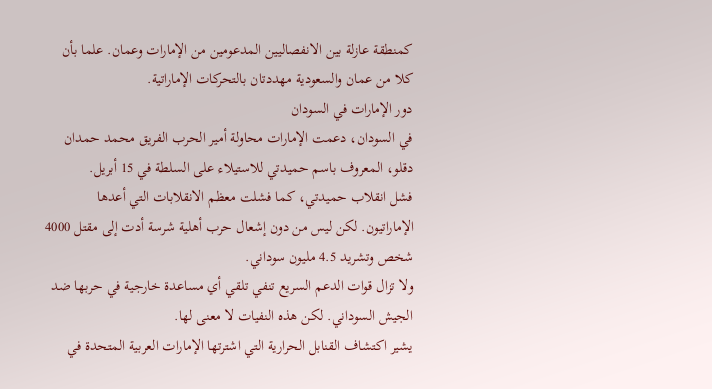كمنطقة عازلة بين الانفصاليين المدعومين من الإمارات وعمان. علما بأن كلا من عمان والسعودية مهددتان بالتحركات الإماراتية.
دور الإمارات في السودان
في السودان، دعمت الإمارات محاولة أمير الحرب الفريق محمد حمدان دقلو، المعروف باسم حميدتي للاستيلاء على السلطة في 15 أبريل.
فشل انقلاب حميدتي، كما فشلت معظم الانقلابات التي أعدها الإماراتيون. لكن ليس من دون إشعال حرب أهلية شرسة أدت إلى مقتل 4000 شخص وتشريد 4.5 مليون سوداني.
ولا تزال قوات الدعم السريع تنفي تلقي أي مساعدة خارجية في حربها ضد الجيش السوداني. لكن هذه النفيات لا معنى لها.
يشير اكتشاف القنابل الحرارية التي اشترتها الإمارات العربية المتحدة في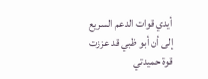أيدي قوات الدعم السريع إلى أن أبو ظبي قد عززت قوة حميدتي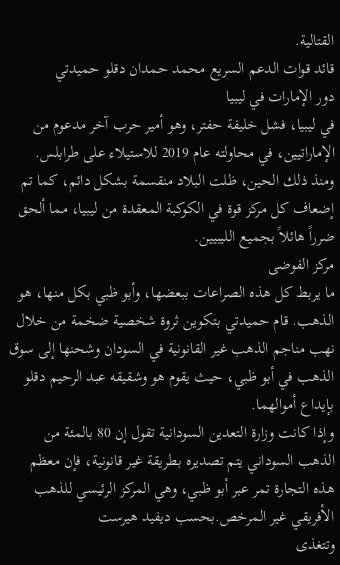القتالية.
قائد قوات الدعم السريع محمد حمدان دقلو حميدتي
دور الإمارات في ليبيا
في ليبيا، فشل خليفة حفتر، وهو أمير حرب آخر مدعوم من الإماراتيين، في محاولته عام 2019 للاستيلاء على طرابلس.
ومنذ ذلك الحين، ظلت البلاد منقسمة بشكل دائم، كما تم إضعاف كل مركز قوة في الكوكبة المعقدة من ليبيا، مما ألحق ضرراً هائلاً بجميع الليبيين.
مركز الفوضى
ما يربط كل هذه الصراعات ببعضها، وأبو ظبي بكل منها، هو الذهب. قام حميدتي بتكوين ثروة شخصية ضخمة من خلال نهب مناجم الذهب غير القانونية في السودان وشحنها إلى سوق الذهب في أبو ظبي، حيث يقوم هو وشقيقه عبد الرحيم دقلو بإيداع أموالهما.
وإذا كانت وزارة التعدين السودانية تقول إن 80 بالمئة من الذهب السوداني يتم تصديره بطريقة غير قانونية، فإن معظم هذه التجارة تمر عبر أبو ظبي، وهي المركز الرئيسي للذهب الأفريقي غير المرخص.بحسب ديفيد هيرست
وتتغذى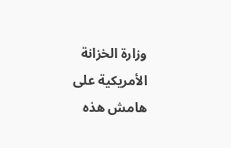وزارة الخزانة الأمريكية على هامش هذه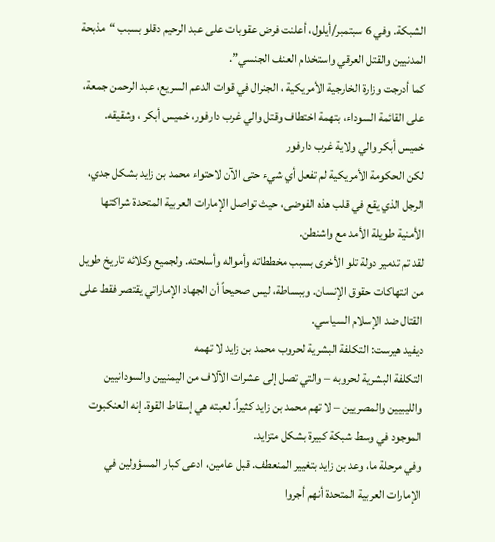الشبكة. وفي 6 سبتمبر/أيلول، أعلنت فرض عقوبات على عبد الرحيم دقلو بسبب “مذبحة المدنيين والقتل العرقي واستخدام العنف الجنسي”.
كما أدرجت وزارة الخارجية الأمريكية ، الجنرال في قوات الدعم السريع، عبد الرحمن جمعة، على القائمة السوداء، بتهمة اختطاف وقتل والي غرب دارفور، خميس أبكر ، وشقيقه.
خميس أبكر والي ولاية غرب دارفور
لكن الحكومة الأمريكية لم تفعل أي شيء حتى الآن لاحتواء محمد بن زايد بشكل جدي، الرجل الذي يقع في قلب هذه الفوضى، حيث تواصل الإمارات العربية المتحدة شراكتها الأمنية طويلة الأمد مع واشنطن.
لقد تم تدمير دولة تلو الأخرى بسبب مخططاته وأمواله وأسلحته. ولجميع وكلائه تاريخ طويل من انتهاكات حقوق الإنسان. وببساطة، ليس صحيحاً أن الجهاد الإماراتي يقتصر فقط على القتال ضد الإسلام السياسي.
ديفيد هيرست: التكلفة البشرية لحروب محمد بن زايد لا تهمه
التكلفة البشرية لحروبه – والتي تصل إلى عشرات الآلاف من اليمنيين والسودانيين والليبيين والمصريين – لا تهم محمد بن زايد كثيراً. لعبته هي إسقاط القوة. إنه العنكبوت الموجود في وسط شبكة كبيرة بشكل متزايد.
وفي مرحلة ما، وعد بن زايد بتغيير المنعطف. قبل عامين، ادعى كبار المسؤولين في الإمارات العربية المتحدة أنهم أجروا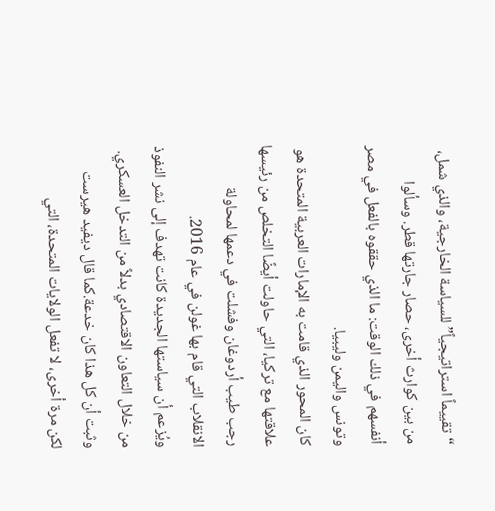“تقييماً استراتيجياً” للسياسة الخارجية، والذي شمل، من بين كوارث أخرى، حصار جارتها قطر. وسألوا أنفسهم في ذلك الوقت: ما الذي حققوه بالفعل في مصر وتونس واليمن وليبيا.
كان المحور الذي قامت به الإمارات العربية المتحدة هو علاقتها مع تركيا، التي حاولت أيضًا التخلص من رئيسها رجب طيب أردوغان وفشلت في دعمها لمحاولة الانقلاب التي قام بها غولن في عام 2016.
ويُزعم أن سياستها الجديدة كانت تهدف إلى نشر النفوذ من خلال التعاون الاقتصادي بدلاً من التدخل العسكري. وثبت أن كل هذا كان خدعة.كما قال ديفيد هيرست
لكن مرة أخرى، لا تفعل الولايات المتحدة، التي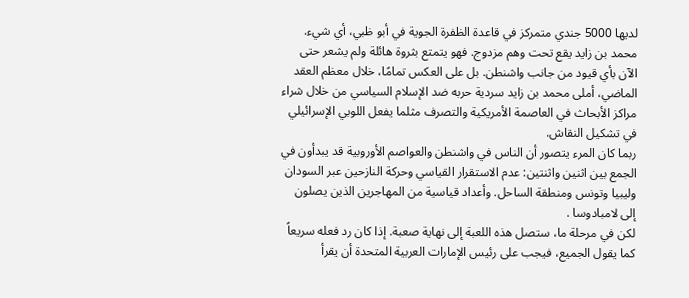لديها 5000 جندي متمركز في قاعدة الظفرة الجوية في أبو ظبي، أي شيء.
محمد بن زايد يقع تحت وهم مزدوج. فهو يتمتع بثروة هائلة ولم يشعر حتى الآن بأي قيود من جانب واشنطن. بل على العكس تمامًا، خلال معظم العقد الماضي، أملى محمد بن زايد سردية حربه ضد الإسلام السياسي من خلال شراء مراكز الأبحاث في العاصمة الأمريكية والتصرف مثلما يفعل اللوبي الإسرائيلي في تشكيل النقاش.
ربما كان المرء يتصور أن الناس في واشنطن والعواصم الأوروبية قد يبدأون في الجمع بين اثنين واثنتين: عدم الاستقرار القياسي وحركة النازحين عبر السودان وليبيا وتونس ومنطقة الساحل. وأعداد قياسية من المهاجرين الذين يصلون إلى لامبادوسا .
لكن في مرحلة ما، ستصل هذه اللعبة إلى نهاية صعبة. إذا كان رد فعله سريعاً كما يقول الجميع، فيجب على رئيس الإمارات العربية المتحدة أن يقرأ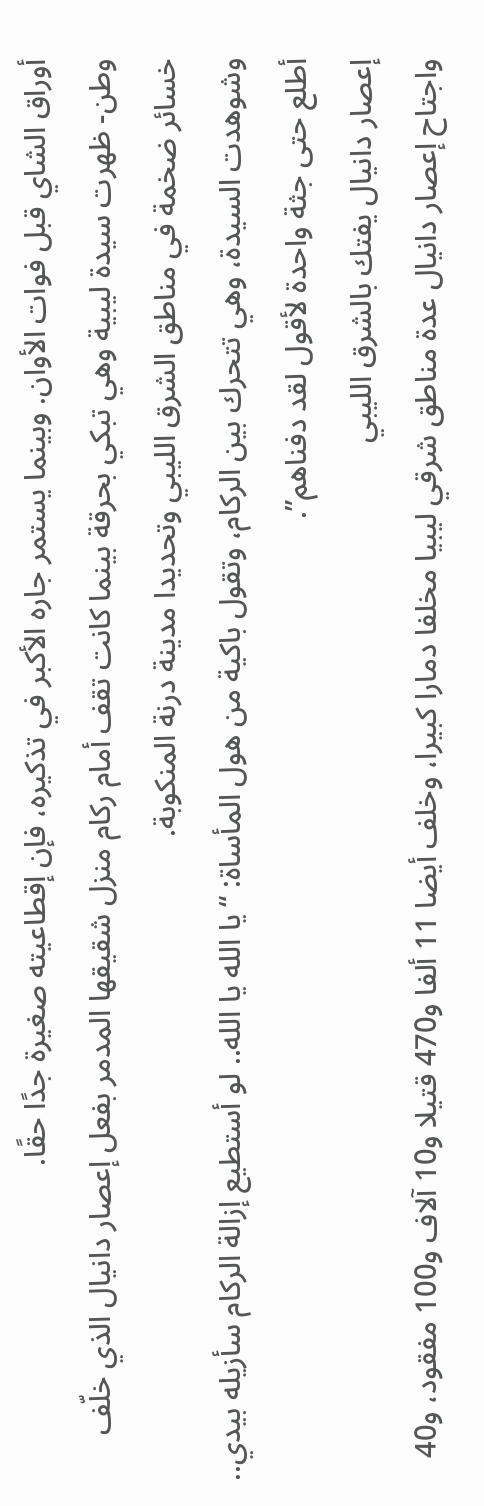أوراق الشاي قبل فوات الأوان. وبينما يستمر جاره الأكبر في تذكيره، فإن إقطاعيته صغيرة جدًا حقًا.
وطن- ظهرت سيدة ليبية وهي تبكي بحرقة بينما كانت تقف أمام ركام منزل شقيقها المدمر بفعل إعصار دانيال الذي خلّف خسائر ضخمة في مناطق الشرق الليبي وتحديدا مدينة درنة المنكوبة.
وشوهدت السيدة، وهي تتحرك بين الركام، وتقول باكية من هول المأساة: “يا الله يا الله.. لو أستطيع إزالة الركام سأزيله بيدي.. أطلع حتى جثة واحدة لأقول لقد دفناهم”.
إعصار دانيال يفتك بالشرق الليبي
واجتاح إعصار دانيال عدة مناطق شرقي ليبيا مخلفا دمارا كبيرا، وخلف أيضا 11 ألفا و470 قتيلا و10 آلاف و100 مفقود، و40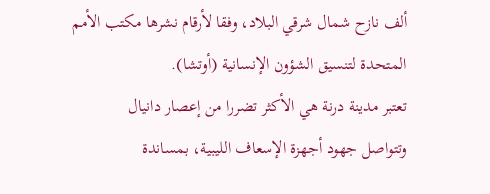ألف نازح شمال شرقي البلاد، وفقا لأرقام نشرها مكتب الأمم المتحدة لتنسيق الشؤون الإنسانية (أوتشا).
تعتبر مدينة درنة هي الأكثر تضررا من إعصار دانيال
وتتواصل جهود أجهزة الإسعاف الليبية، بمساندة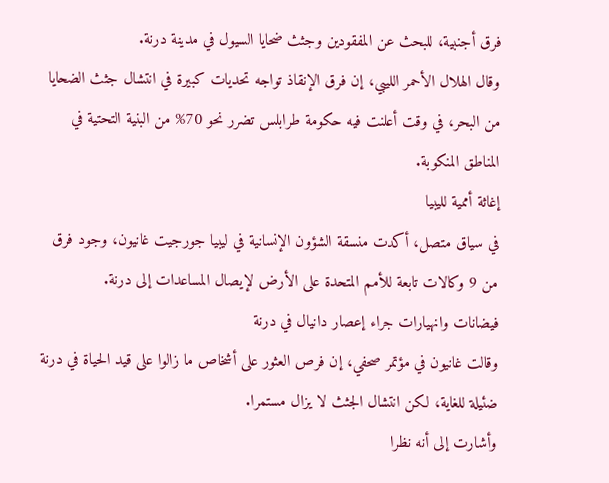فرق أجنبية، للبحث عن المفقودين وجثث ضحايا السيول في مدينة درنة.
وقال الهلال الأحمر الليبي، إن فرق الإنقاذ تواجه تحديات كبيرة في انتشال جثث الضحايا من البحر، في وقت أعلنت فيه حكومة طرابلس تضرر نحو 70% من البنية التحتية في المناطق المنكوبة.
إغاثة أممية لليبيا
في سياق متصل، أكدت منسقة الشؤون الإنسانية في ليبيا جورجيت غانيون، وجود فرق من 9 وكالات تابعة للأمم المتحدة على الأرض لإيصال المساعدات إلى درنة.
فيضانات وانهيارات جراء إعصار دانيال في درنة
وقالت غانيون في مؤتمر صحفي، إن فرص العثور على أشخاص ما زالوا على قيد الحياة في درنة ضئيلة للغاية، لكن انتشال الجثث لا يزال مستمرا.
وأشارت إلى أنه نظرا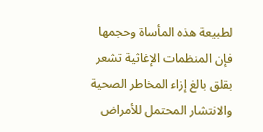لطبيعة هذه المأساة وحجمها فإن المنظمات الإغاثية تشعر بقلق بالغ إزاء المخاطر الصحية والانتشار المحتمل للأمراض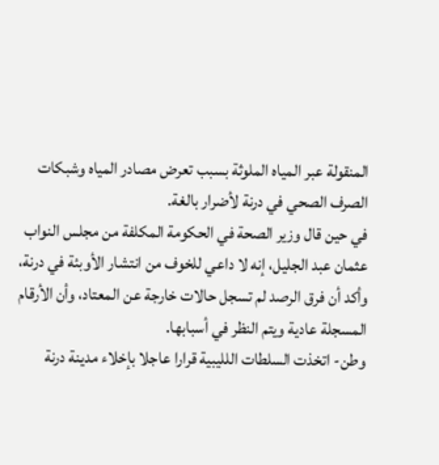المنقولة عبر المياه الملوثة بسبب تعرض مصادر المياه وشبكات الصرف الصحي في درنة لأضرار بالغة.
في حين قال وزير الصحة في الحكومة المكلفة من مجلس النواب عثمان عبد الجليل، إنه لا داعي للخوف من انتشار الأوبئة في درنة، وأكد أن فرق الرصد لم تسجل حالات خارجة عن المعتاد، وأن الأرقام المسجلة عادية ويتم النظر في أسبابها.
وطن- اتخذت السلطات اللليبية قرارا عاجلا بإخلاء مدينة درنة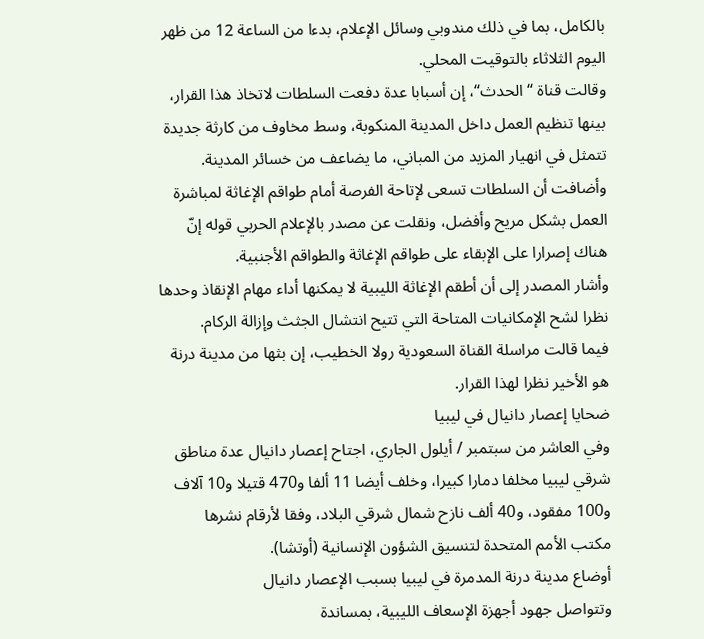بالكامل، بما في ذلك مندوبي وسائل الإعلام، بدءا من الساعة 12 من ظهر اليوم الثلاثاء بالتوقيت المحلي.
وقالت قناة “الحدث“، إن أسبابا عدة دفعت السلطات لاتخاذ هذا القرار، بينها تنظيم العمل داخل المدينة المنكوبة، وسط مخاوف من كارثة جديدة تتمثل في انهيار المزيد من المباني، ما يضاعف من خسائر المدينة.
وأضافت أن السلطات تسعى لإتاحة الفرصة أمام طواقم الإغاثة لمباشرة العمل بشكل مريح وأفضل، ونقلت عن مصدر بالإعلام الحربي قوله إنّ هناك إصرارا على الإبقاء على طواقم الإغاثة والطواقم الأجنبية.
وأشار المصدر إلى أن أطقم الإغاثة الليبية لا يمكنها أداء مهام الإنقاذ وحدها نظرا لشح الإمكانيات المتاحة التي تتيح انتشال الجثث وإزالة الركام.
فيما قالت مراسلة القناة السعودية رولا الخطيب، إن بثها من مدينة درنة هو الأخير نظرا لهذا القرار.
ضحايا إعصار دانيال في ليبيا
وفي العاشر من سبتمبر / أيلول الجاري، اجتاح إعصار دانيال عدة مناطق شرقي ليبيا مخلفا دمارا كبيرا، وخلف أيضا 11 ألفا و470 قتيلا و10 آلاف و100 مفقود، و40 ألف نازح شمال شرقي البلاد، وفقا لأرقام نشرها مكتب الأمم المتحدة لتنسيق الشؤون الإنسانية (أوتشا).
أوضاع مدينة درنة المدمرة في ليبيا بسبب الإعصار دانيال
وتتواصل جهود أجهزة الإسعاف الليبية، بمساندة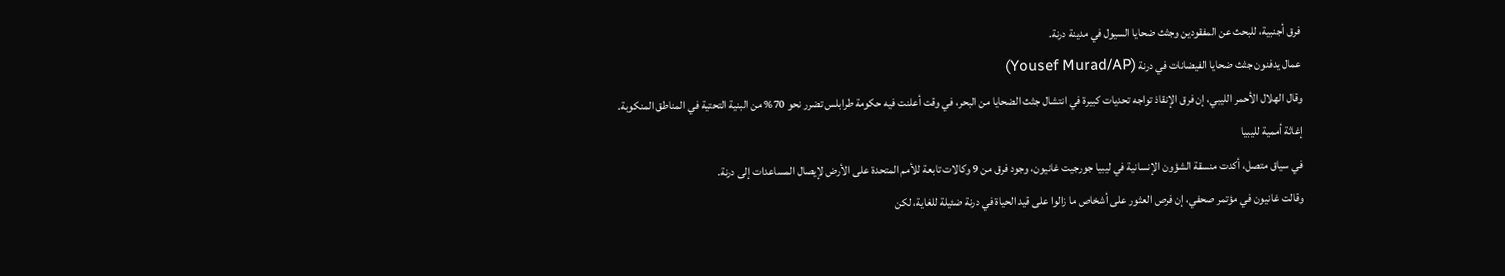فرق أجنبية، للبحث عن المفقودين وجثث ضحايا السيول في مدينة درنة.
عمال يدفنون جثث ضحايا الفيضانات في درنة (Yousef Murad/AP)
وقال الهلال الأحمر الليبي، إن فرق الإنقاذ تواجه تحديات كبيرة في انتشال جثث الضحايا من البحر، في وقت أعلنت فيه حكومة طرابلس تضرر نحو 70% من البنية التحتية في المناطق المنكوبة.
إغاثة أممية لليبيا
في سياق متصل، أكدت منسقة الشؤون الإنسانية في ليبيا جورجيت غانيون، وجود فرق من 9 وكالات تابعة للأمم المتحدة على الأرض لإيصال المساعدات إلى درنة.
وقالت غانيون في مؤتمر صحفي، إن فرص العثور على أشخاص ما زالوا على قيد الحياة في درنة ضئيلة للغاية، لكن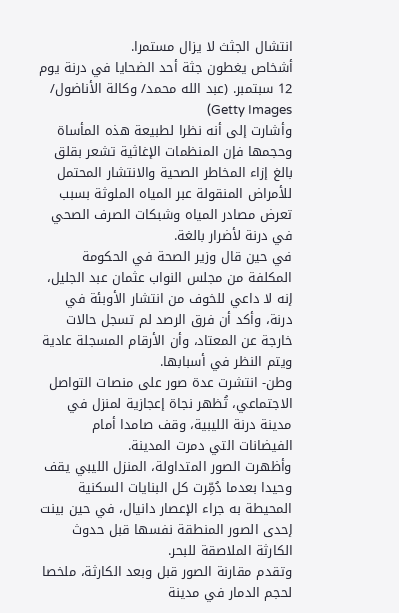انتشال الجثث لا يزال مستمرا.
أشخاص يغطون جثة أحد الضحايا في درنة يوم 12 سبتمبر. (عبد الله محمد/ وكالة الأناضول/ Getty Images)
وأشارت إلى أنه نظرا لطبيعة هذه المأساة وحجمها فإن المنظمات الإغاثية تشعر بقلق بالغ إزاء المخاطر الصحية والانتشار المحتمل للأمراض المنقولة عبر المياه الملوثة بسبب تعرض مصادر المياه وشبكات الصرف الصحي في درنة لأضرار بالغة.
في حين قال وزير الصحة في الحكومة المكلفة من مجلس النواب عثمان عبد الجليل، إنه لا داعي للخوف من انتشار الأوبئة في درنة، وأكد أن فرق الرصد لم تسجل حالات خارجة عن المعتاد، وأن الأرقام المسجلة عادية ويتم النظر في أسبابها.
وطن- انتشرت عدة صور على منصات التواصل الاجتماعي، تُظهر نجاة إعجازية لمنزل في مدينة درنة الليبية، وقف صامدا أمام الفيضانات التي دمرت المدينة.
وأظهرت الصور المتداولة، المنزل الليبي يقف وحيدا بعدما دُمِّرت كل البنايات السكنية المحيطة به جراء الإعصار دانيال، في حين بينت إحدى الصور المنطقة نفسها قبل حدوث الكارثة الملاصقة للبحر.
وتقدم مقارنة الصور قبل وبعد الكارثة، ملخصا لحجم الدمار في مدينة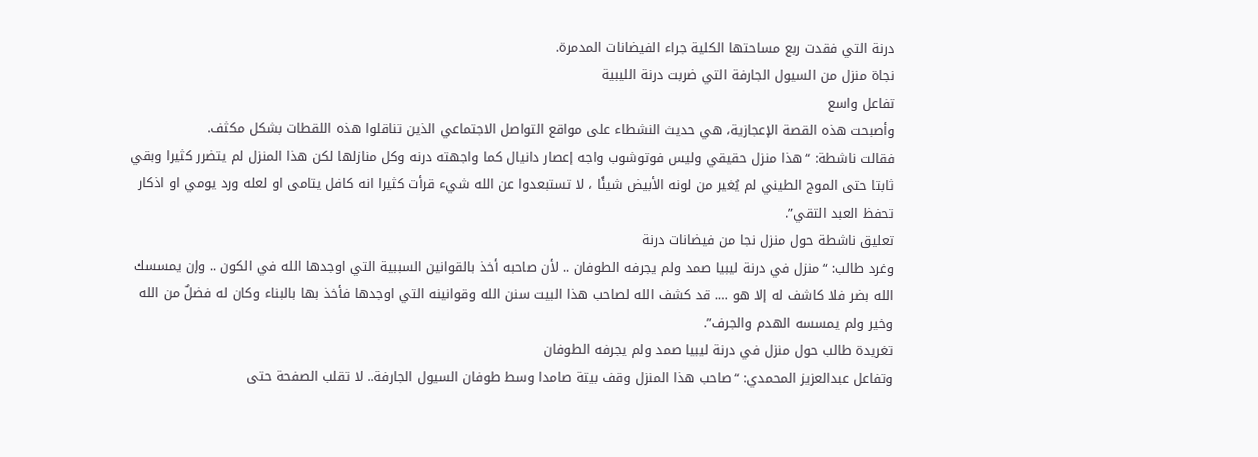درنة التي فقدت ربع مساحتها الكلية جراء الفيضانات المدمرة.
نجاة منزل من السيول الجارفة التي ضربت درنة الليبية
تفاعل واسع
وأصبحت هذه القصة الإعجازية، هي حديث النشطاء على مواقع التواصل الاجتماعي الذين تناقلوا هذه اللقطات بشكل مكثف.
فقالت ناشطة: “هذا منزل حقيقي وليس فوتوشوب واجه إعصار دانيال كما واجهته درنه وكل منازلها لكن هذا المنزل لم يتضرر كثيرا وبقي ثابتا حتى الموج الطيني لم يُغير من لونه الأبيض شيئًا ، لا تستبعدوا عن الله شيء قرأت كثيرا انه كافل يتامى او لعله ورد يومي او اذكار تحفظ العبد التقي”.
تعليق ناشطة حول منزل نجا من فيضانات درنة
وغرد طالب: “منزل في درنة ليبيا صمد ولم يجرفه الطوفان .. لأن صاحبه أخذ بالقوانين السببية التي اوجدها الله في الكون .. وإن يمسسك الله بضر فلا كاشف له إلا هو …. قد كشف الله لصاحب هذا البيت سنن الله وقوانينه التي اوجدها فأخذ بها بالبناء وكان له فضلٌ من الله وخير ولم يمسسه الهدم والجرف”.
تغريدة طالب حول منزل في درنة ليبيا صمد ولم يجرفه الطوفان
وتفاعل عبدالعزيز المحمدي: “صاحب هذا المنزل وقف بيتة صامدا وسط طوفان السيول الجارفة.. لا تقلب الصفحة حتى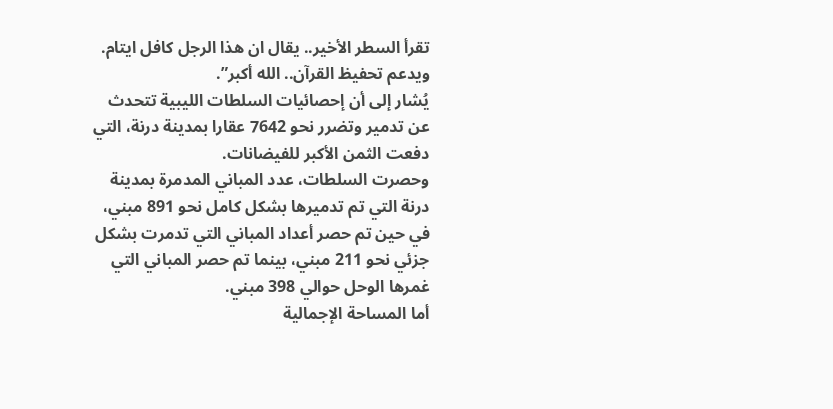تقرأ السطر الأخير.. يقال ان هذا الرجل كافل ايتام. ويدعم تحفيظ القرآن.. الله أكبر”.
يُشار إلى أن إحصائيات السلطات الليبية تتحدث عن تدمير وتضرر نحو 7642 عقارا بمدينة درنة، التي دفعت الثمن الأكبر للفيضانات.
وحصرت السلطات، عدد المباني المدمرة بمدينة درنة التي تم تدميرها بشكل كامل نحو 891 مبني، في حين تم حصر أعداد المباني التي تدمرت بشكل جزئي نحو 211 مبني، بينما تم حصر المباني التي غمرها الوحل حوالي 398 مبني.
أما المساحة الإجمالية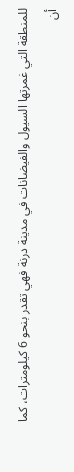للمنطقة التي غمرتها السيول والفيضانات في مدينة درنة فهي تقدر بنحو 6 كيلومترات، كما أن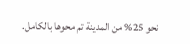نحو 25% من المدينة تم محوها بالكامل.